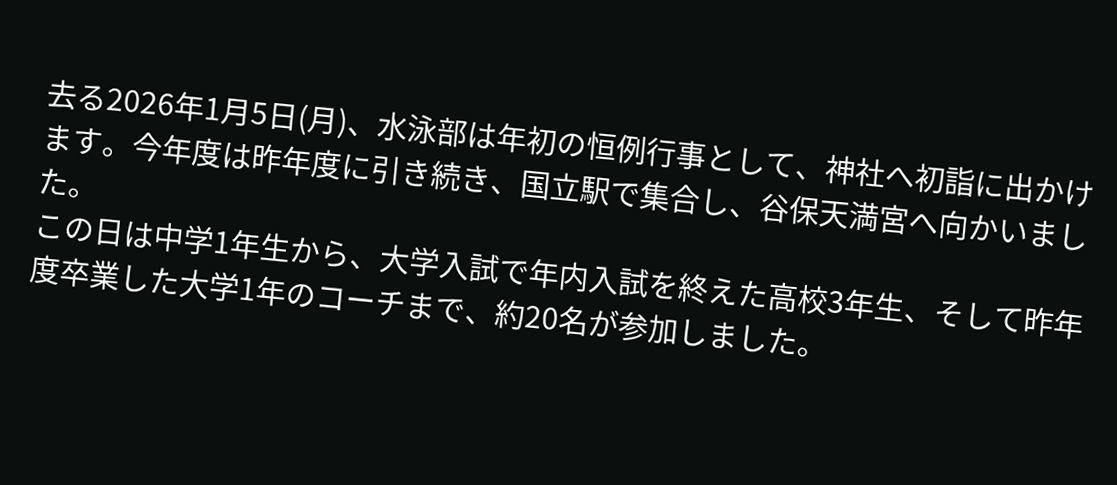去る2026年1月5日(月)、水泳部は年初の恒例行事として、神社へ初詣に出かけます。今年度は昨年度に引き続き、国立駅で集合し、谷保天満宮へ向かいました。
この日は中学1年生から、大学入試で年内入試を終えた高校3年生、そして昨年度卒業した大学1年のコーチまで、約20名が参加しました。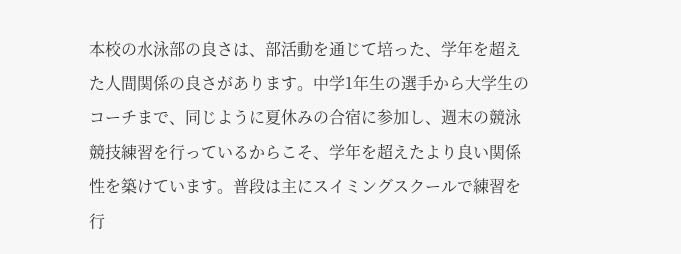本校の水泳部の良さは、部活動を通じて培った、学年を超えた人間関係の良さがあります。中学1年生の選手から大学生のコーチまで、同じように夏休みの合宿に参加し、週末の競泳競技練習を行っているからこそ、学年を超えたより良い関係性を築けています。普段は主にスイミングスクールで練習を行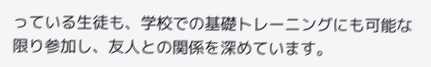っている生徒も、学校での基礎トレーニングにも可能な限り参加し、友人との関係を深めています。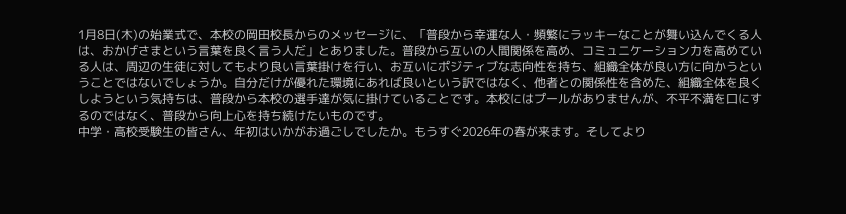1月8日(木)の始業式で、本校の岡田校長からのメッセージに、「普段から幸運な人・頻繁にラッキーなことが舞い込んでくる人は、おかげさまという言葉を良く言う人だ」とありました。普段から互いの人間関係を高め、コミュニケーション力を高めている人は、周辺の生徒に対してもより良い言葉掛けを行い、お互いにポジティブな志向性を持ち、組織全体が良い方に向かうということではないでしょうか。自分だけが優れた環境にあれば良いという訳ではなく、他者との関係性を含めた、組織全体を良くしようという気持ちは、普段から本校の選手達が気に掛けていることです。本校にはプールがありませんが、不平不満を口にするのではなく、普段から向上心を持ち続けたいものです。
中学・高校受験生の皆さん、年初はいかがお過ごしでしたか。もうすぐ2026年の春が来ます。そしてより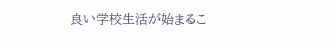良い学校生活が始まるこ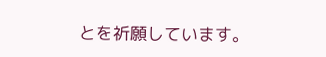とを祈願しています。